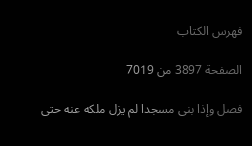فهرس الكتاب

الصفحة 3897 من 7019

فصل وإذا بنى مسجدا لم يزل ملكه عنه حتى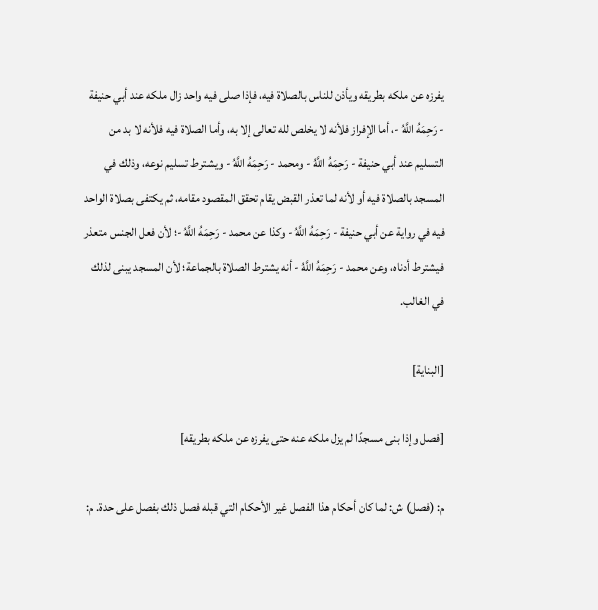يفرزه عن ملكه بطريقه ويأذن للناس بالصلاة فيه، فإذا صلى فيه واحد زال ملكه عند أبي حنيفة - رَحِمَهُ اللَّهُ -، أما الإفراز فلأنه لا يخلص لله تعالى إلا به، وأما الصلاة فيه فلأنه لا بد من التسليم عند أبي حنيفة - رَحِمَهُ اللَّهُ - ومحمد - رَحِمَهُ اللَّهُ - ويشترط تسليم نوعه، وذلك في المسجد بالصلاة فيه أو لأنه لما تعذر القبض يقام تحقق المقصود مقامه، ثم يكتفى بصلاة الواحد فيه في رواية عن أبي حنيفة - رَحِمَهُ اللَّهُ - وكذا عن محمد - رَحِمَهُ اللَّهُ -؛ لأن فعل الجنس متعذر فيشترط أدناه، وعن محمد - رَحِمَهُ اللَّهُ - أنه يشترط الصلاة بالجماعة؛ لأن المسجد يبنى لذلك في الغالب.

[البناية]

[فصل وإذا بنى مسجدًا لم يزل ملكه عنه حتى يفرزه عن ملكه بطريقه]

م: (فصل) ش: لما كان أحكام هذا الفصل غير الأحكام التي قبله فصل ذلك بفصل على حدة. م: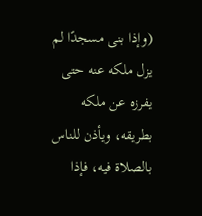(وإذا بنى مسجدًا لم يزل ملكه عنه حتى يفرزه عن ملكه بطريقه، ويأذن للناس بالصلاة فيه، فإذا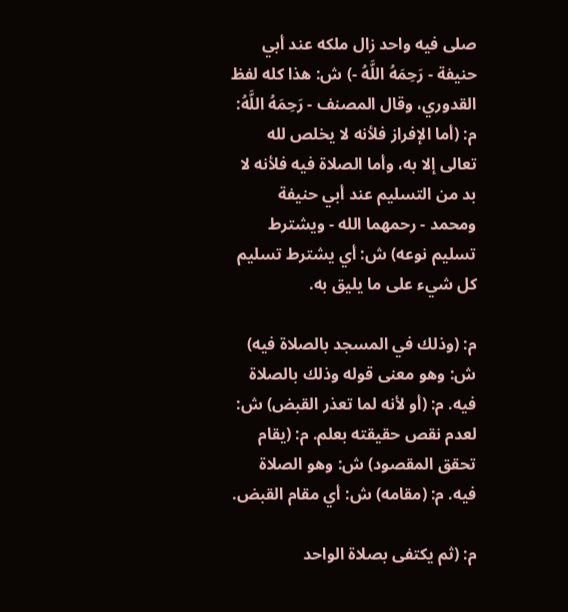صلى فيه واحد زال ملكه عند أبي حنيفة - رَحِمَهُ اللَّهُ -) ش: هذا كله لفظ القدوري، وقال المصنف - رَحِمَهُ اللَّهُ: م: (أما الإفراز فلأنه لا يخلص لله تعالى إلا به، وأما الصلاة فيه فلأنه لا بد من التسليم عند أبي حنيفة ومحمد - رحمهما الله - ويشترط تسليم نوعه) ش: أي يشترط تسليم كل شيء على ما يليق به.

م: (وذلك في المسجد بالصلاة فيه) ش: وهو معنى قوله وذلك بالصلاة فيه. م: (أو لأنه لما تعذر القبض) ش: لعدم نقص حقيقته بعلم. م: (يقام تحقق المقصود) ش: وهو الصلاة فيه. م: (مقامه) ش: أي مقام القبض.

م: (ثم يكتفى بصلاة الواحد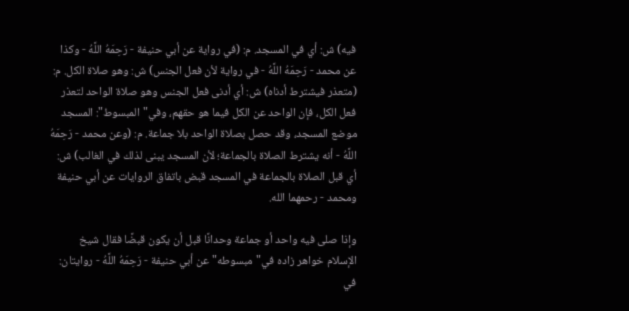فيه) ش: أي في المسجد. م: (في رواية عن أبي حنيفة - رَحِمَهُ اللَّهُ - وكذا عن محمد - رَحِمَهُ اللَّهُ - في رواية لأن فعل الجنس) ش: وهو صلاة الكل. م: (متعذر فيشترط أدناه) ش: أي أدنى فعل الجنس وهو صلاة الواحد لتعذر فعل الكل، فإن الواحد عن الكل فيما هو حقهم، وفي"المبسوط": المسجد موضع المسجد، وقد حصل بصلاة الواحد بلا جماعة. م: (وعن محمد - رَحِمَهُ اللَّهُ - أنه يشترط الصلاة بالجماعة؛ لأن المسجد يبنى لذلك في الغالب) ش: أي قبل الصلاة بالجماعة في المسجد قبض باتفاق الروايات عن أبي حنيفة ومحمد - رحمهما الله.

وإذا صلى فيه واحد أو جماعة وحدانًا قبل أن يكون قبضًا فقال شيخ الإسلام خواهر زاده في"مبسوطه"عن أبي حنيفة - رَحِمَهُ اللَّهُ - روايتان: في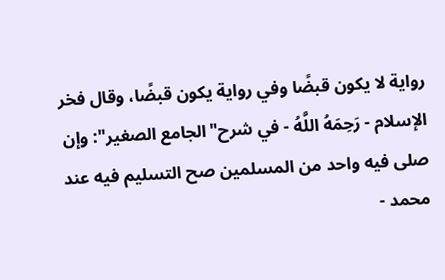رواية لا يكون قبضًا وفي رواية يكون قبضًا، وقال فخر الإسلام - رَحِمَهُ اللَّهُ - في شرح"الجامع الصغير": وإن صلى فيه واحد من المسلمين صح التسليم فيه عند محمد -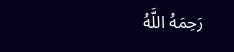رَحِمَهُ اللَّهُ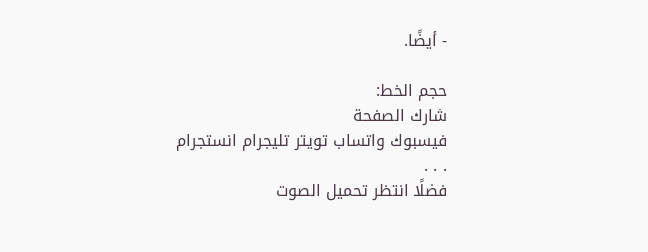- أيضًا.

حجم الخط:
شارك الصفحة
فيسبوك واتساب تويتر تليجرام انستجرام
. . .
فضلًا انتظر تحميل الصوت